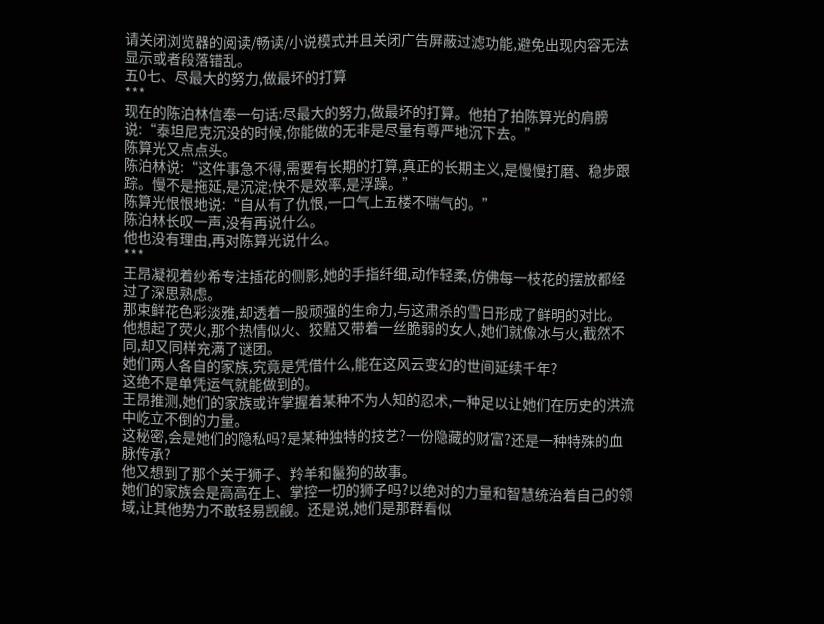请关闭浏览器的阅读/畅读/小说模式并且关闭广告屏蔽过滤功能,避免出现内容无法显示或者段落错乱。
五0七、尽最大的努力,做最坏的打算
***
现在的陈泊林信奉一句话:尽最大的努力,做最坏的打算。他拍了拍陈算光的肩膀说:“泰坦尼克沉没的时候,你能做的无非是尽量有尊严地沉下去。”
陈算光又点点头。
陈泊林说:“这件事急不得,需要有长期的打算,真正的长期主义,是慢慢打磨、稳步跟踪。慢不是拖延,是沉淀;快不是效率,是浮躁。”
陈算光恨恨地说:“自从有了仇恨,一口气上五楼不喘气的。”
陈泊林长叹一声,没有再说什么。
他也没有理由,再对陈算光说什么。
***
王昂凝视着纱希专注插花的侧影,她的手指纤细,动作轻柔,仿佛每一枝花的摆放都经过了深思熟虑。
那束鲜花色彩淡雅,却透着一股顽强的生命力,与这肃杀的雪日形成了鲜明的对比。
他想起了荧火,那个热情似火、狡黠又带着一丝脆弱的女人,她们就像冰与火,截然不同,却又同样充满了谜团。
她们两人各自的家族,究竟是凭借什么,能在这风云变幻的世间延续千年?
这绝不是单凭运气就能做到的。
王昂推测,她们的家族或许掌握着某种不为人知的忍术,一种足以让她们在历史的洪流中屹立不倒的力量。
这秘密,会是她们的隐私吗?是某种独特的技艺?一份隐藏的财富?还是一种特殊的血脉传承?
他又想到了那个关于狮子、羚羊和鬣狗的故事。
她们的家族会是高高在上、掌控一切的狮子吗?以绝对的力量和智慧统治着自己的领域,让其他势力不敢轻易觊觎。还是说,她们是那群看似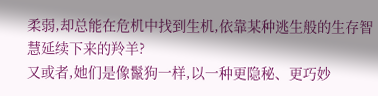柔弱,却总能在危机中找到生机,依靠某种逃生般的生存智慧延续下来的羚羊?
又或者,她们是像鬣狗一样,以一种更隐秘、更巧妙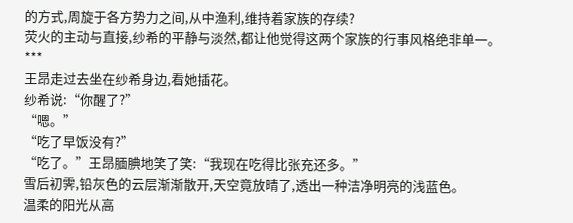的方式,周旋于各方势力之间,从中渔利,维持着家族的存续?
荧火的主动与直接,纱希的平静与淡然,都让他觉得这两个家族的行事风格绝非单一。
***
王昂走过去坐在纱希身边,看她插花。
纱希说:“你醒了?”
“嗯。”
“吃了早饭没有?”
“吃了。”王昂腼腆地笑了笑:“我现在吃得比张充还多。”
雪后初霁,铅灰色的云层渐渐散开,天空竟放晴了,透出一种洁净明亮的浅蓝色。
温柔的阳光从高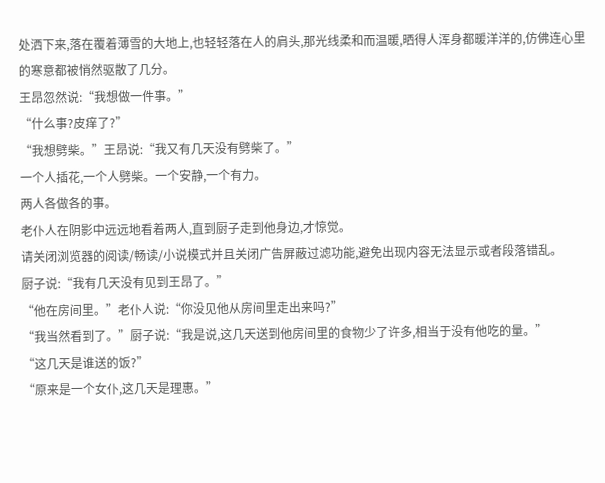处洒下来,落在覆着薄雪的大地上,也轻轻落在人的肩头,那光线柔和而温暖,晒得人浑身都暖洋洋的,仿佛连心里的寒意都被悄然驱散了几分。
王昂忽然说:“我想做一件事。”
“什么事?皮痒了?”
“我想劈柴。”王昂说:“我又有几天没有劈柴了。”
一个人插花,一个人劈柴。一个安静,一个有力。
两人各做各的事。
老仆人在阴影中远远地看着两人,直到厨子走到他身边,才惊觉。
请关闭浏览器的阅读/畅读/小说模式并且关闭广告屏蔽过滤功能,避免出现内容无法显示或者段落错乱。
厨子说:“我有几天没有见到王昂了。”
“他在房间里。”老仆人说:“你没见他从房间里走出来吗?”
“我当然看到了。”厨子说:“我是说,这几天送到他房间里的食物少了许多,相当于没有他吃的量。”
“这几天是谁送的饭?”
“原来是一个女仆,这几天是理惠。”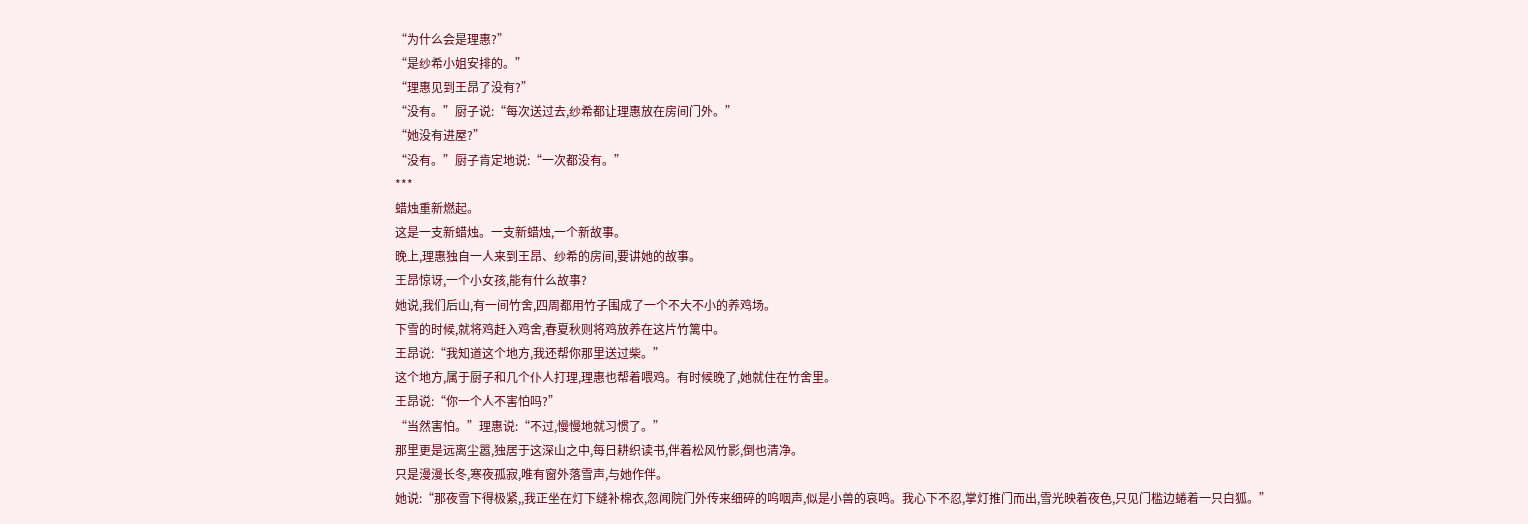“为什么会是理惠?”
“是纱希小姐安排的。”
“理惠见到王昂了没有?”
“没有。”厨子说:“每次送过去,纱希都让理惠放在房间门外。”
“她没有进屋?”
“没有。”厨子肯定地说:“一次都没有。”
***
蜡烛重新燃起。
这是一支新蜡烛。一支新蜡烛,一个新故事。
晚上,理惠独自一人来到王昂、纱希的房间,要讲她的故事。
王昂惊讶,一个小女孩,能有什么故事?
她说,我们后山,有一间竹舍,四周都用竹子围成了一个不大不小的养鸡场。
下雪的时候,就将鸡赶入鸡舍,春夏秋则将鸡放养在这片竹篱中。
王昂说:“我知道这个地方,我还帮你那里送过柴。”
这个地方,属于厨子和几个仆人打理,理惠也帮着喂鸡。有时候晚了,她就住在竹舍里。
王昂说:“你一个人不害怕吗?”
“当然害怕。”理惠说:“不过,慢慢地就习惯了。”
那里更是远离尘嚣,独居于这深山之中,每日耕织读书,伴着松风竹影,倒也清净。
只是漫漫长冬,寒夜孤寂,唯有窗外落雪声,与她作伴。
她说:“那夜雪下得极紧,,我正坐在灯下缝补棉衣,忽闻院门外传来细碎的呜咽声,似是小兽的哀鸣。我心下不忍,掌灯推门而出,雪光映着夜色,只见门槛边蜷着一只白狐。”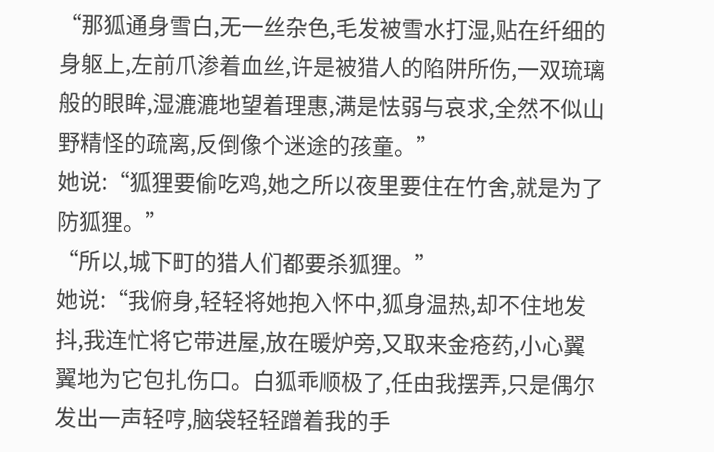“那狐通身雪白,无一丝杂色,毛发被雪水打湿,贴在纤细的身躯上,左前爪渗着血丝,许是被猎人的陷阱所伤,一双琉璃般的眼眸,湿漉漉地望着理惠,满是怯弱与哀求,全然不似山野精怪的疏离,反倒像个迷途的孩童。”
她说:“狐狸要偷吃鸡,她之所以夜里要住在竹舍,就是为了防狐狸。”
“所以,城下町的猎人们都要杀狐狸。”
她说:“我俯身,轻轻将她抱入怀中,狐身温热,却不住地发抖,我连忙将它带进屋,放在暖炉旁,又取来金疮药,小心翼翼地为它包扎伤口。白狐乖顺极了,任由我摆弄,只是偶尔发出一声轻哼,脑袋轻轻蹭着我的手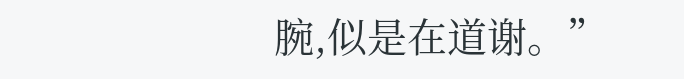腕,似是在道谢。”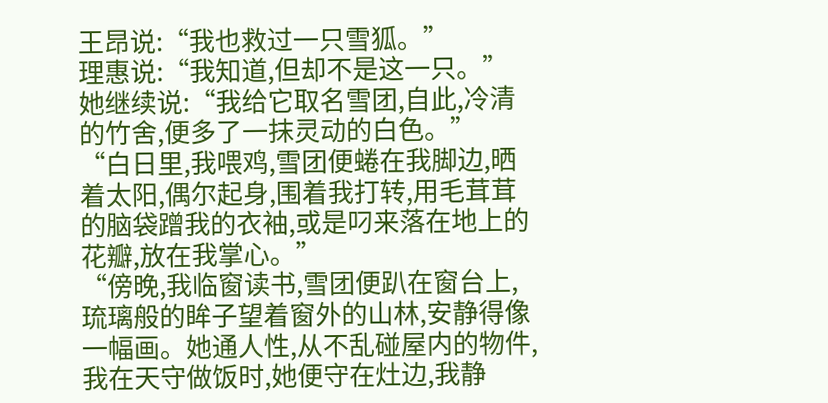王昂说:“我也救过一只雪狐。”
理惠说:“我知道,但却不是这一只。”
她继续说:“我给它取名雪团,自此,冷清的竹舍,便多了一抹灵动的白色。”
“白日里,我喂鸡,雪团便蜷在我脚边,晒着太阳,偶尔起身,围着我打转,用毛茸茸的脑袋蹭我的衣袖,或是叼来落在地上的花瓣,放在我掌心。”
“傍晚,我临窗读书,雪团便趴在窗台上,琉璃般的眸子望着窗外的山林,安静得像一幅画。她通人性,从不乱碰屋内的物件,我在天守做饭时,她便守在灶边,我静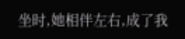坐时,她相伴左右,成了我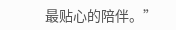最贴心的陪伴。”